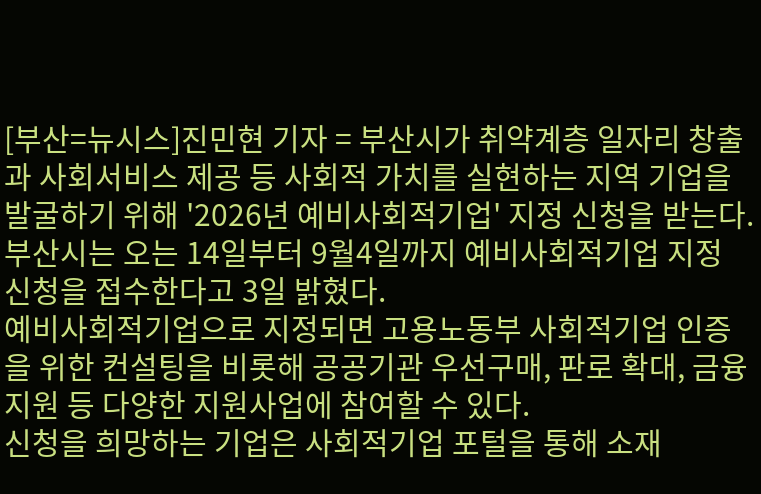[부산=뉴시스]진민현 기자 = 부산시가 취약계층 일자리 창출과 사회서비스 제공 등 사회적 가치를 실현하는 지역 기업을 발굴하기 위해 '2026년 예비사회적기업' 지정 신청을 받는다.
부산시는 오는 14일부터 9월4일까지 예비사회적기업 지정 신청을 접수한다고 3일 밝혔다.
예비사회적기업으로 지정되면 고용노동부 사회적기업 인증을 위한 컨설팅을 비롯해 공공기관 우선구매, 판로 확대, 금융지원 등 다양한 지원사업에 참여할 수 있다.
신청을 희망하는 기업은 사회적기업 포털을 통해 소재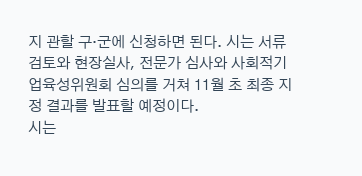지 관할 구·군에 신청하면 된다. 시는 서류 검토와 현장실사, 전문가 심사와 사회적기업육성위원회 심의를 거쳐 11월 초 최종 지정 결과를 발표할 예정이다.
시는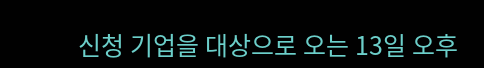신청 기업을 대상으로 오는 13일 오후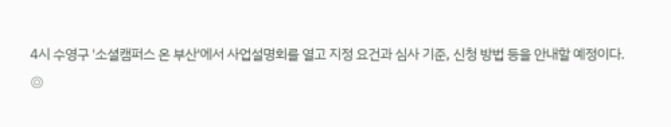4시 수영구 '소셜캠퍼스 온 부산'에서 사업설명회를 열고 지정 요건과 심사 기준, 신청 방법 등을 안내할 예정이다.
◎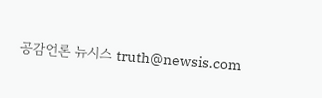공감언론 뉴시스 truth@newsis.com